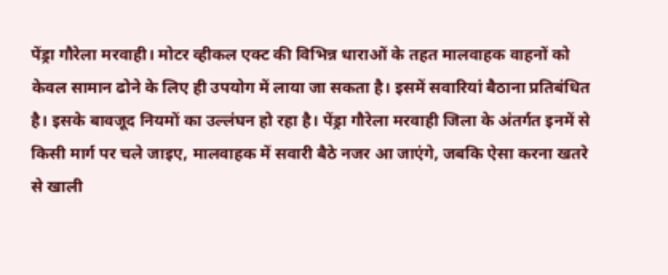पेंड्रा गौरेला मरवाही। मोटर व्हीकल एक्ट की विभिन्न धाराओं के तहत मालवाहक वाहनों को केवल सामान ढोने के लिए ही उपयोग में लाया जा सकता है। इसमें सवारियां बैठाना प्रतिबंधित है। इसके बावजूद नियमों का उल्लंघन हो रहा है। पेंड्रा गौरेला मरवाही जिला के अंतर्गत इनमें से किसी मार्ग पर चले जाइए, मालवाहक में सवारी बैठे नजर आ जाएंगे, जबकि ऐसा करना खतरे से खाली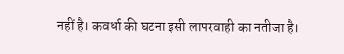नहीं है। कवर्धा की घटना इसी लापरवाही का नतीजा है।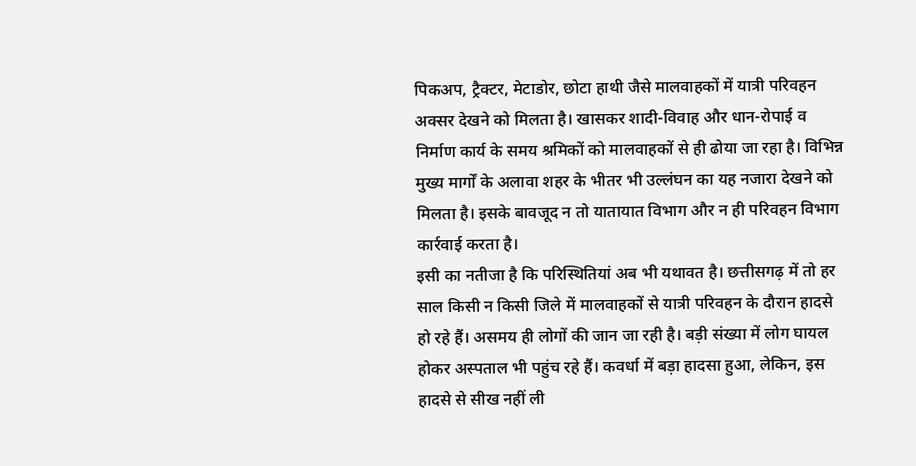पिकअप, ट्रैक्टर, मेटाडोर, छोटा हाथी जैसे मालवाहकों में यात्री परिवहन अक्सर देखने को मिलता है। खासकर शादी-विवाह और धान-रोपाई व निर्माण कार्य के समय श्रमिकों को मालवाहकों से ही ढोया जा रहा है। विभिन्न मुख्य मार्गों के अलावा शहर के भीतर भी उल्लंघन का यह नजारा देखने को मिलता है। इसके बावजूद न तो यातायात विभाग और न ही परिवहन विभाग कार्रवाई करता है।
इसी का नतीजा है कि परिस्थितियां अब भी यथावत है। छत्तीसगढ़ में तो हर साल किसी न किसी जिले में मालवाहकों से यात्री परिवहन के दौरान हादसे हो रहे हैं। असमय ही लोगों की जान जा रही है। बड़ी संख्या में लोग घायल होकर अस्पताल भी पहुंच रहे हैं। कवर्धा में बड़ा हादसा हुआ, लेकिन, इस हादसे से सीख नहीं ली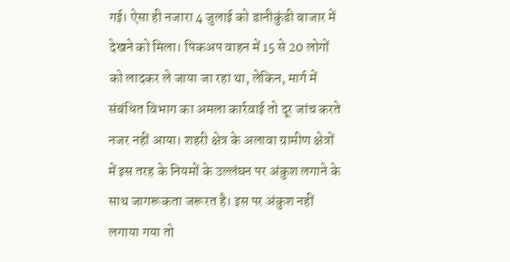गई। ऐसा ही नजारा 4 जुलाई को डानीकुंडी बाजार में देखने को मिला। पिकअप वाहन में 15 से 20 लोगों को लादकर ले जाया जा रहा था, लेकिन, मार्ग में संबंधित विभाग का अमला कार्रवाई तो दूर जांच करते नजर नहीं आया। शहरी क्षेत्र के अलावा ग्रामीण क्षेत्रों में इस तरह के नियमों के उल्लंघन पर अंकुश लगाने के साथ जागरूकता जरूरत है। इस पर अंकुश नहीं लगाया गया तो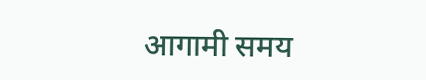आगामी समय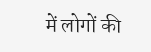में लोगों की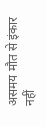असमय मौत से इंकार नहीं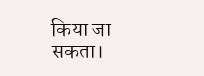किया जा सकता।